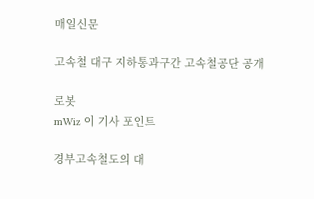매일신문

고속철 대구 지하통과구간 고속철공단 공개

로봇
mWiz 이 기사 포인트

경부고속철도의 대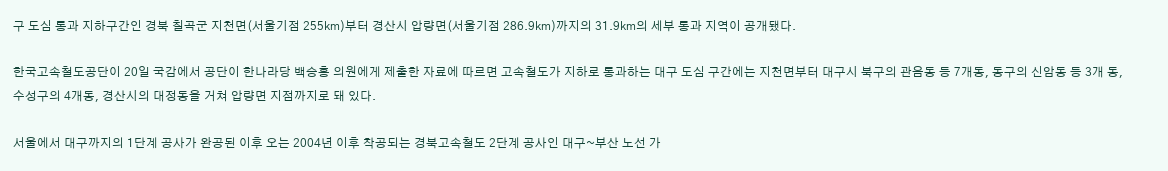구 도심 통과 지하구간인 경북 칠곡군 지천면(서울기점 255㎞)부터 경산시 압량면(서울기점 286.9㎞)까지의 31.9㎞의 세부 통과 지역이 공개됐다.

한국고속철도공단이 20일 국감에서 공단이 한나라당 백승홍 의원에게 제출한 자료에 따르면 고속철도가 지하로 통과하는 대구 도심 구간에는 지천면부터 대구시 북구의 관음동 등 7개동, 동구의 신암동 등 3개 동, 수성구의 4개동, 경산시의 대정동을 거쳐 압량면 지점까지로 돼 있다.

서울에서 대구까지의 1단계 공사가 완공된 이후 오는 2004년 이후 착공되는 경북고속철도 2단계 공사인 대구~부산 노선 가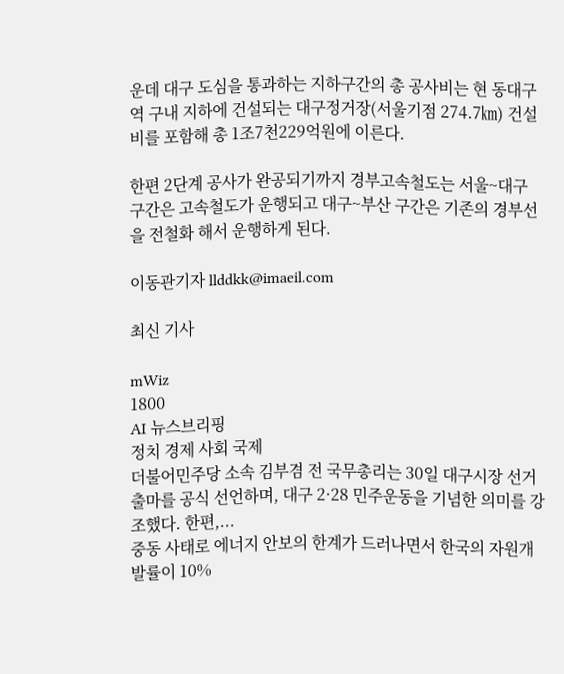운데 대구 도심을 통과하는 지하구간의 총 공사비는 현 동대구 역 구내 지하에 건설되는 대구정거장(서울기점 274.7㎞) 건설비를 포함해 총 1조7천229억원에 이른다.

한편 2단계 공사가 완공되기까지 경부고속철도는 서울~대구 구간은 고속철도가 운행되고 대구~부산 구간은 기존의 경부선을 전철화 해서 운행하게 된다.

이동관기자 llddkk@imaeil.com

최신 기사

mWiz
1800
AI 뉴스브리핑
정치 경제 사회 국제
더불어민주당 소속 김부겸 전 국무총리는 30일 대구시장 선거 출마를 공식 선언하며, 대구 2·28 민주운동을 기념한 의미를 강조했다. 한편,...
중동 사태로 에너지 안보의 한계가 드러나면서 한국의 자원개발률이 10%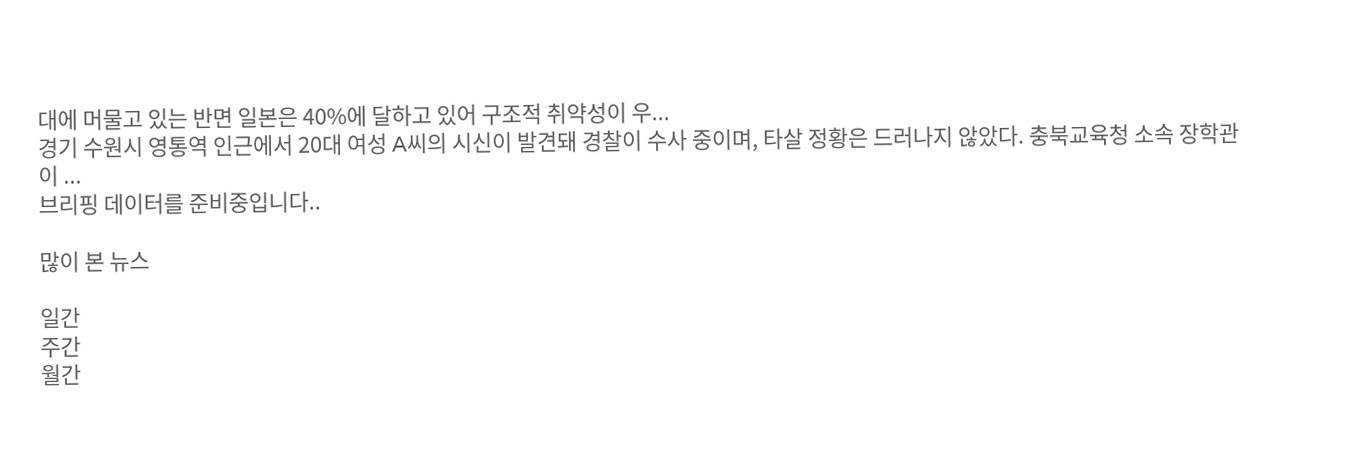대에 머물고 있는 반면 일본은 40%에 달하고 있어 구조적 취약성이 우...
경기 수원시 영통역 인근에서 20대 여성 A씨의 시신이 발견돼 경찰이 수사 중이며, 타살 정황은 드러나지 않았다. 충북교육청 소속 장학관이 ...
브리핑 데이터를 준비중입니다..

많이 본 뉴스

일간
주간
월간